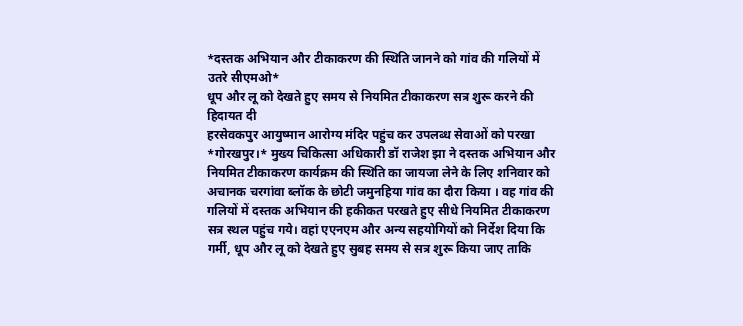*दस्तक अभियान और टीकाकरण की स्थिति जानने को गांव की गलियों में उतरे सीएमओ*
धूप और लू को देखते हुए समय से नियमित टीकाकरण सत्र शुरू करने की हिदायत दी
हरसेवकपुर आयुष्मान आरोग्य मंदिर पहुंच कर उपलब्ध सेवाओं को परखा
*गोरखपुर।* मुख्य चिकित्सा अधिकारी डॉ राजेश झा ने दस्तक अभियान और नियमित टीकाकरण कार्यक्रम की स्थिति का जायजा लेने के लिए शनिवार को अचानक चरगांवा ब्लॉक के छोटी जमुनहिया गांव का दौरा किया । वह गांव की गलियों में दस्तक अभियान की हकीकत परखते हुए सीधे नियमित टीकाकरण सत्र स्थल पहुंच गये। वहां एएनएम और अन्य सहयोगियों को निर्देश दिया कि गर्मी, धूप और लू को देखते हुए सुबह समय से सत्र शुरू किया जाए ताकि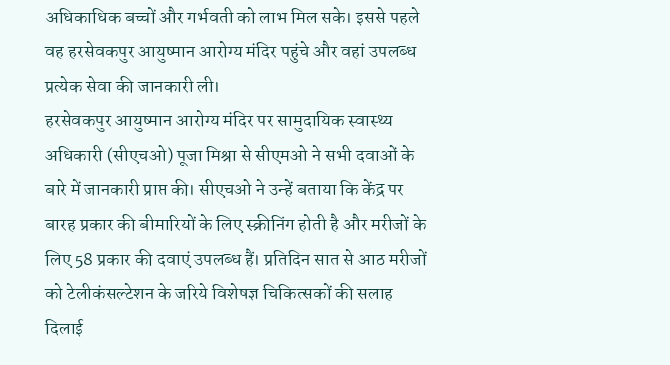अधिकाधिक बच्चों और गर्भवती को लाभ मिल सके। इससे पहले वह हरसेवकपुर आयुष्मान आरोग्य मंदिर पहुंचे और वहां उपलब्ध प्रत्येक सेवा की जानकारी ली।
हरसेवकपुर आयुष्मान आरोग्य मंदिर पर सामुदायिक स्वास्थ्य अधिकारी (सीएचओ) पूजा मिश्रा से सीएमओ ने सभी दवाओं के बारे में जानकारी प्राप्त की। सीएचओ ने उन्हें बताया कि केंद्र पर बारह प्रकार की बीमारियों के लिए स्क्रीनिंग होती है और मरीजों के लिए 58 प्रकार की दवाएं उपलब्ध हैं। प्रतिदिन सात से आठ मरीजों को टेलीकंसल्टेशन के जरिये विशेषज्ञ चिकित्सकों की सलाह दिलाई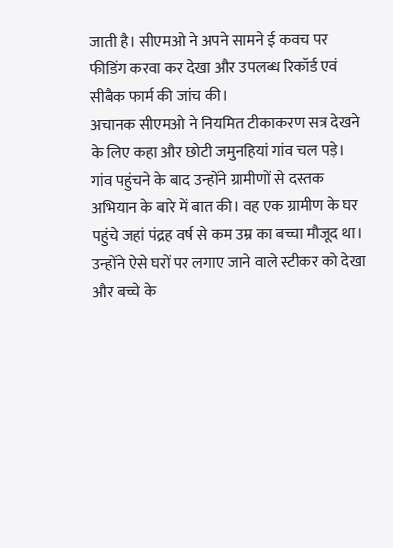जाती है। सीएमओ ने अपने सामने ई कवच पर फीडिंग करवा कर देखा और उपलब्ध रिकॉर्ड एवं सीबैक फार्म की जांच की।
अचानक सीएमओ ने नियमित टीकाकरण सत्र देखने के लिए कहा और छोटी जमुनहियां गांव चल पड़े। गांव पहुंचने के बाद उन्होंने ग्रामीणों से दस्तक अभियान के बारे में बात की। वह एक ग्रामीण के घर पहुंचे जहां पंद्रह वर्ष से कम उम्र का बच्चा मौजूद था। उन्होंने ऐसे घरों पर लगाए जाने वाले स्टीकर को देखा और बच्चे के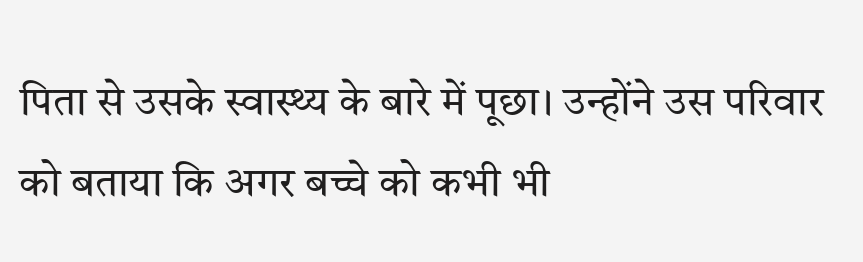पिता से उसके स्वास्थ्य के बारे में पूछा। उन्होंने उस परिवार को बताया कि अगर बच्चे को कभी भी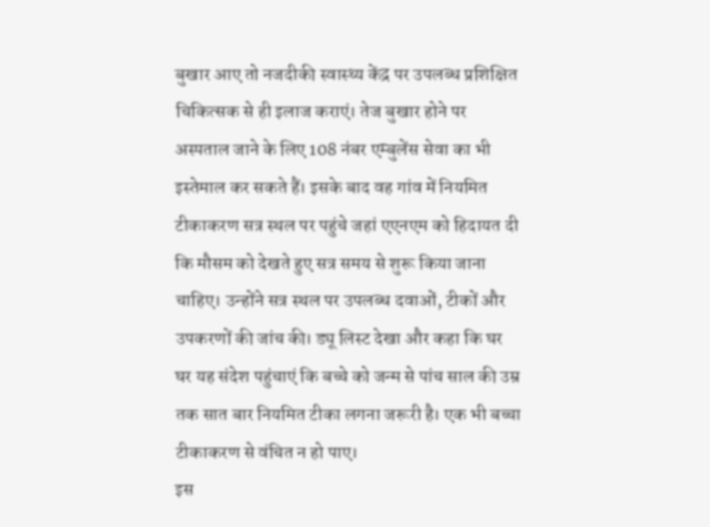बुखार आए तो नजदीकी स्वास्थ्य केंद्र पर उपलब्ध प्रशिक्षित चिकित्सक से ही इलाज कराएं। तेज बुखार होने पर अस्पताल जाने के लिए 108 नंबर एम्बुलेंस सेवा का भी इस्तेमाल कर सकते हैं। इसके बाद वह गांव में नियमित टीकाकरण सत्र स्थल पर पहुंचे जहां एएनएम को हिदायत दी कि मौसम को देखते हुए सत्र समय से शुरू किया जाना चाहिए। उन्होंने सत्र स्थल पर उपलब्ध दवाओं, टीकों और उपकरणों की जांच की। ड्यू लिस्ट देखा और कहा कि घर घर यह संदेश पहुंचाएं कि बच्चे को जन्म से पांच साल की उम्र तक सात बार नियमित टीका लगना जरूरी है। एक भी बच्चा टीकाकरण से वंचित न हो पाए।
इस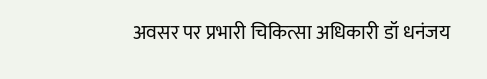अवसर पर प्रभारी चिकित्सा अधिकारी डॉ धनंजय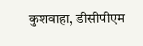कुशवाहा, डीसीपीएम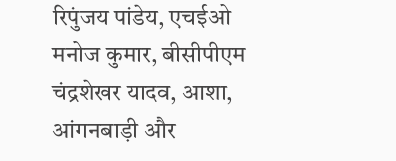रिपुंजय पांडेय, एचईओ मनोज कुमार, बीसीपीएम चंद्रशेखर यादव, आशा, आंगनबाड़ी और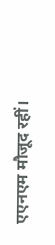एएनएम मौजूद रहीं।